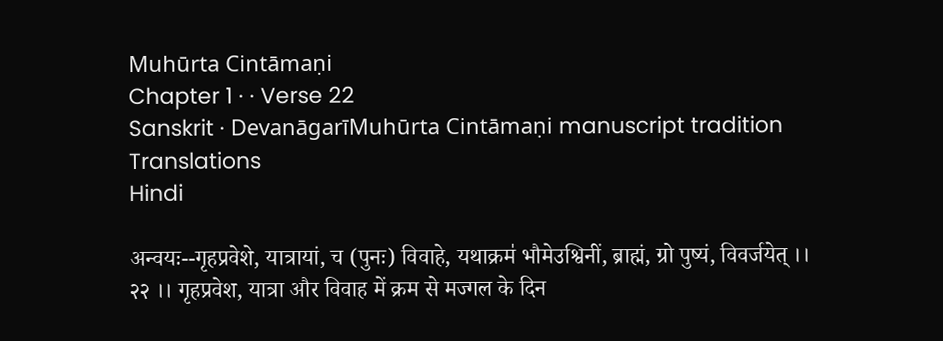Muhūrta Cintāmaṇi
Chapter 1 · · Verse 22
Sanskrit · DevanāgarīMuhūrta Cintāmaṇi manuscript tradition
Translations
Hindi

अन्वयः--गृहप्रवेशे, यात्रायां, च (पुनः) विवाहे, यथाक्रम॑ भौमेउश्विनीं, ब्राह्मं, ग्रो पुष्यं, विवर्जयेत्‌ ।। २२ ।। गृहप्रवेश, यात्रा और विवाह में क्रम से मज्गल के दिन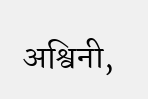अश्विनी,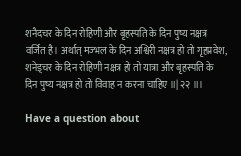शनैदचर के दिन रोहिणी और बृहस्पति के दिन पुष्य नक्षत्र वर्जित है। अर्थात्‌ मज्भल के दिन अश्विरी नक्षत्र हो तो गृहप्रवेश, शनेइ्चर के दिन रोहिणी नक्षत्र हो तो यात्रा और बृहस्पति के दिन पुष्य नक्षत्र हो तो विवाह न करना चाहिए ॥| २२ ॥।

Have a question about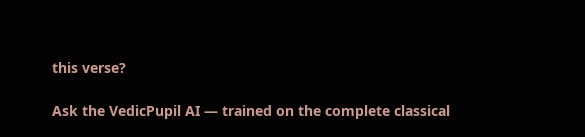this verse?

Ask the VedicPupil AI — trained on the complete classical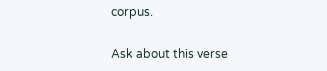corpus.

Ask about this verse